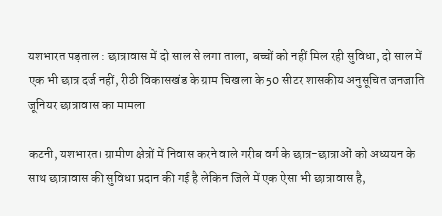यशभारत पड़ताल : छात्रावास में दो साल से लगा ताला, बच्चों को नहीं मिल रही सुविधा, दो साल में एक भी छात्र दर्ज नहीं, रीठी विकासखंड के ग्राम चिखला के 50 सीटर शासकीय अनुसूचित जनजाति जूनियर छात्रावास का मामला

कटनी, यशभारत। ग्रामीण क्षेत्रों में निवास करने वाले गरीब वर्ग के छात्र-छात्राओं को अध्ययन के साथ छात्रावास की सुविधा प्रदान की गई है लेकिन जिले में एक ऐसा भी छात्रावास है,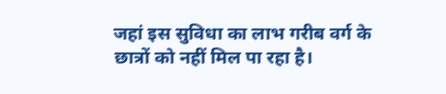जहां इस सुविधा का लाभ गरीब वर्ग के छात्रों को नहीं मिल पा रहा है।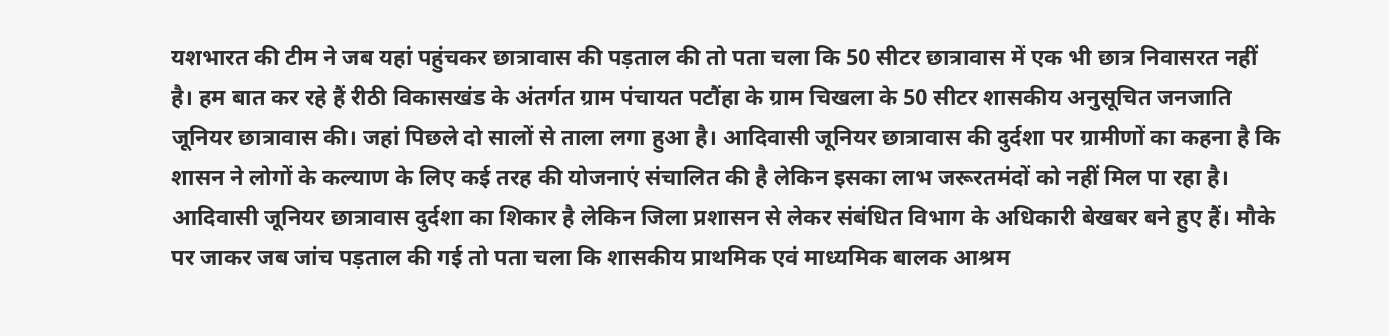यशभारत की टीम ने जब यहां पहुंचकर छात्रावास की पड़ताल की तो पता चला कि 50 सीटर छात्रावास में एक भी छात्र निवासरत नहीं है। हम बात कर रहे हैं रीठी विकासखंड के अंतर्गत ग्राम पंचायत पटौंहा के ग्राम चिखला के 50 सीटर शासकीय अनुसूचित जनजाति जूनियर छात्रावास की। जहां पिछले दो सालों से ताला लगा हुआ है। आदिवासी जूनियर छात्रावास की दुर्दशा पर ग्रामीणों का कहना है कि शासन ने लोगों के कल्याण के लिए कई तरह की योजनाएं संचालित की है लेकिन इसका लाभ जरूरतमंदों को नहीं मिल पा रहा है। आदिवासी जूनियर छात्रावास दुर्दशा का शिकार है लेकिन जिला प्रशासन से लेकर संबंधित विभाग के अधिकारी बेखबर बने हुए हैं। मौके पर जाकर जब जांच पड़ताल की गई तो पता चला कि शासकीय प्राथमिक एवं माध्यमिक बालक आश्रम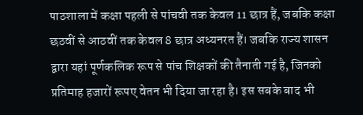पाठशाला में कक्षा पहली से पांचवी तक केवल 11 छात्र हैं, जबकि कक्षा छठवीं से आठवीं तक केवल 8 छात्र अध्यनरत हैं। जबकि राज्य शासन द्वारा यहां पूर्णकलिक रूप से पांच शिक्षकों की तैनाती गई है, जिनको प्रतिमाह हजारों रूपए वेतन भी दिया जा रहा है। इस सबके बाद भी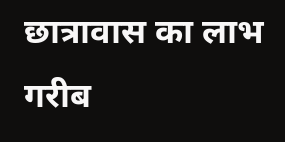छात्रावास का लाभ गरीब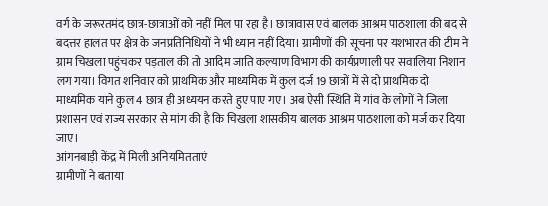वर्ग के जरूरतमंद छात्र-छात्राओं को नहीं मिल पा रहा है। छात्रावास एवं बालक आश्रम पाठशाला की बद से बदत्तर हालत पर क्षेत्र के जनप्रतिनिधियों ने भी ध्यान नहीं दिया। ग्रामीणों की सूचना पर यशभारत की टीम ने ग्राम चिखला पहुंचकर पड़ताल की तो आदिम जाति कल्याण विभाग की कार्यप्रणाली पर सवालिया निशान लग गया। विगत शनिवार को प्राथमिक और माध्यमिक में कुल दर्ज 19 छात्रों में से दो प्राथमिक दो माध्यमिक याने कुल 4 छात्र ही अध्ययन करते हुए पाए गए। अब ऐसी स्थिति में गांव के लोगों ने जिला प्रशासन एवं राज्य सरकार से मांग की है कि चिखला शासकीय बालक आश्रम पाठशाला को मर्ज कर दिया जाए।
आंगनबाड़ी केंद्र में मिली अनियमितताएं
ग्रामीणों ने बताया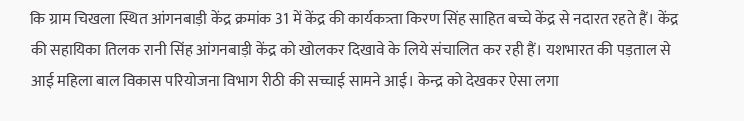कि ग्राम चिखला स्थित आंगनबाड़ी केंद्र क्रमांक 31 में केंद्र की कार्यकत्र्ता किरण सिंह साहित बच्चे केंद्र से नदारत रहते हैं। केंद्र की सहायिका तिलक रानी सिंह आंगनबाड़ी केंद्र को खोलकर दिखावे के लिये संचालित कर रही हैं। यशभारत की पड़ताल से आई महिला बाल विकास परियोजना विभाग रीठी की सच्चाई सामने आई। केन्द्र को देखकर ऐसा लगा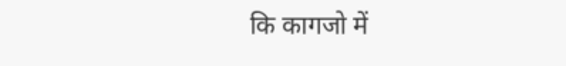कि कागजो में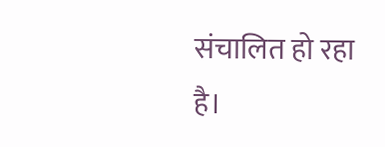संचालित हो रहा है।